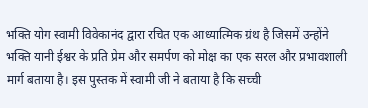भक्ति योग स्वामी विवेकानंद द्वारा रचित एक आध्यात्मिक ग्रंथ है जिसमें उन्होंने भक्ति यानी ईश्वर के प्रति प्रेम और समर्पण को मोक्ष का एक सरल और प्रभावशाली मार्ग बताया है। इस पुस्तक में स्वामी जी ने बताया है कि सच्ची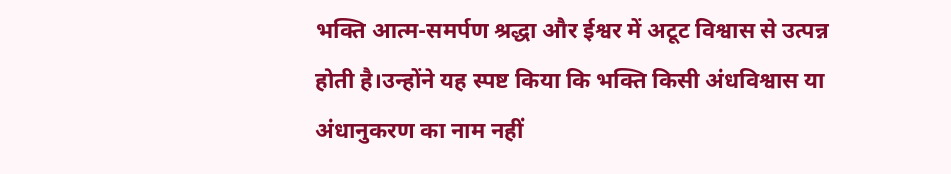भक्ति आत्म-समर्पण श्रद्धा और ईश्वर में अटूट विश्वास से उत्पन्न होती है।उन्होंने यह स्पष्ट किया कि भक्ति किसी अंधविश्वास या अंधानुकरण का नाम नहीं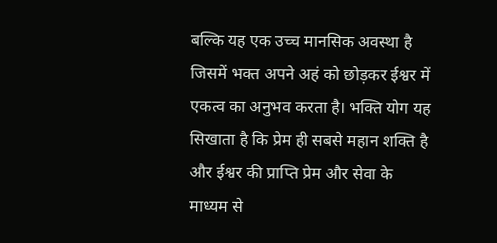बल्कि यह एक उच्च मानसिक अवस्था है जिसमें भक्त अपने अहं को छोड़कर ईश्वर में एकत्व का अनुभव करता है। भक्ति योग यह सिखाता है कि प्रेम ही सबसे महान शक्ति है और ईश्वर की प्राप्ति प्रेम और सेवा के माध्यम से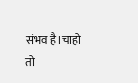संभव है।चाहो तो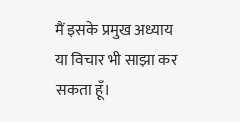मैं इसके प्रमुख अध्याय या विचार भी साझा कर सकता हूँ।